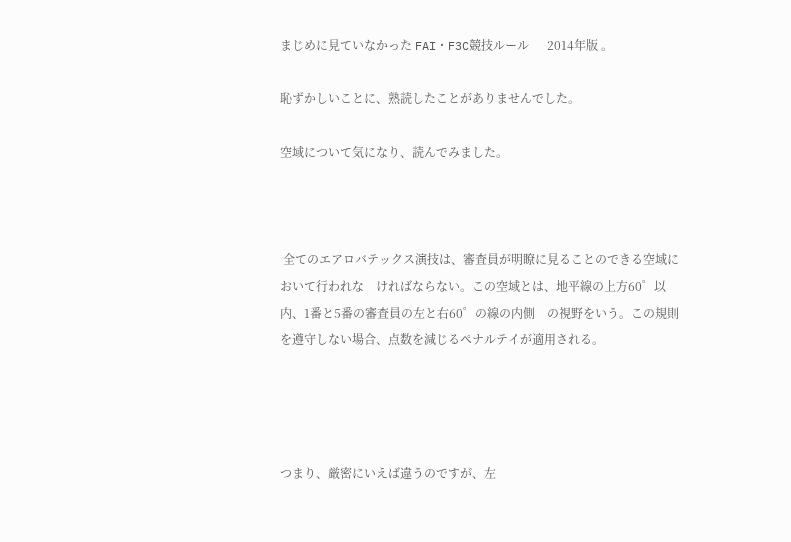まじめに見ていなかった FAI・F3C競技ルール      2014年版 。

恥ずかしいことに、熟読したことがありませんでした。

空域について気になり、読んでみました。



 全てのエアロバテックス演技は、審査員が明瞭に見ることのできる空域において行われな    ければならない。この空域とは、地平線の上方60゜以内、1番と5番の審査員の左と右60゜の線の内側    の視野をいう。この規則を遵守しない場合、点数を減じるペナルテイが適用される。




つまり、厳密にいえば違うのですが、左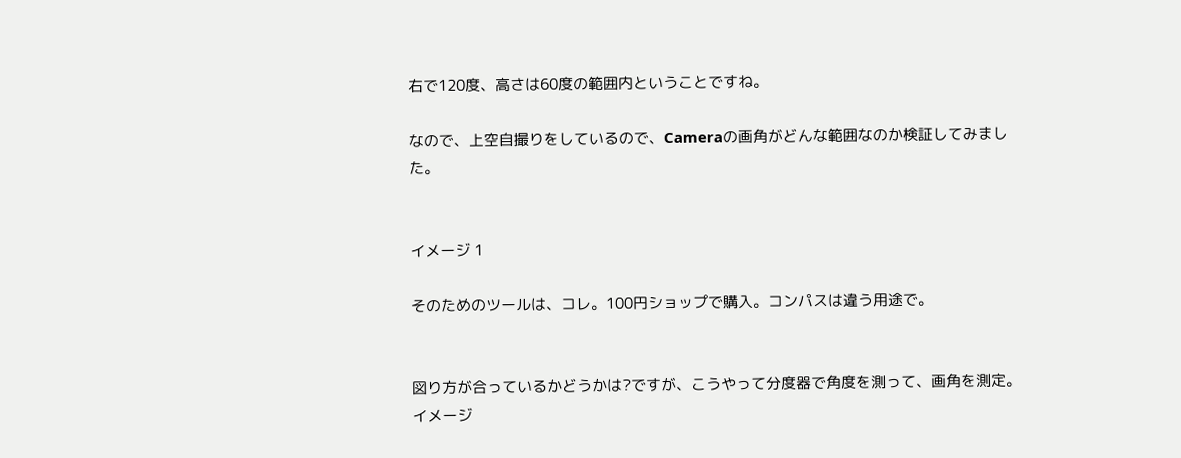右で120度、高さは60度の範囲内ということですね。

なので、上空自撮りをしているので、Cameraの画角がどんな範囲なのか検証してみました。


イメージ 1

そのためのツールは、コレ。100円ショップで購入。コンパスは違う用途で。


図り方が合っているかどうかは?ですが、こうやって分度器で角度を測って、画角を測定。
イメージ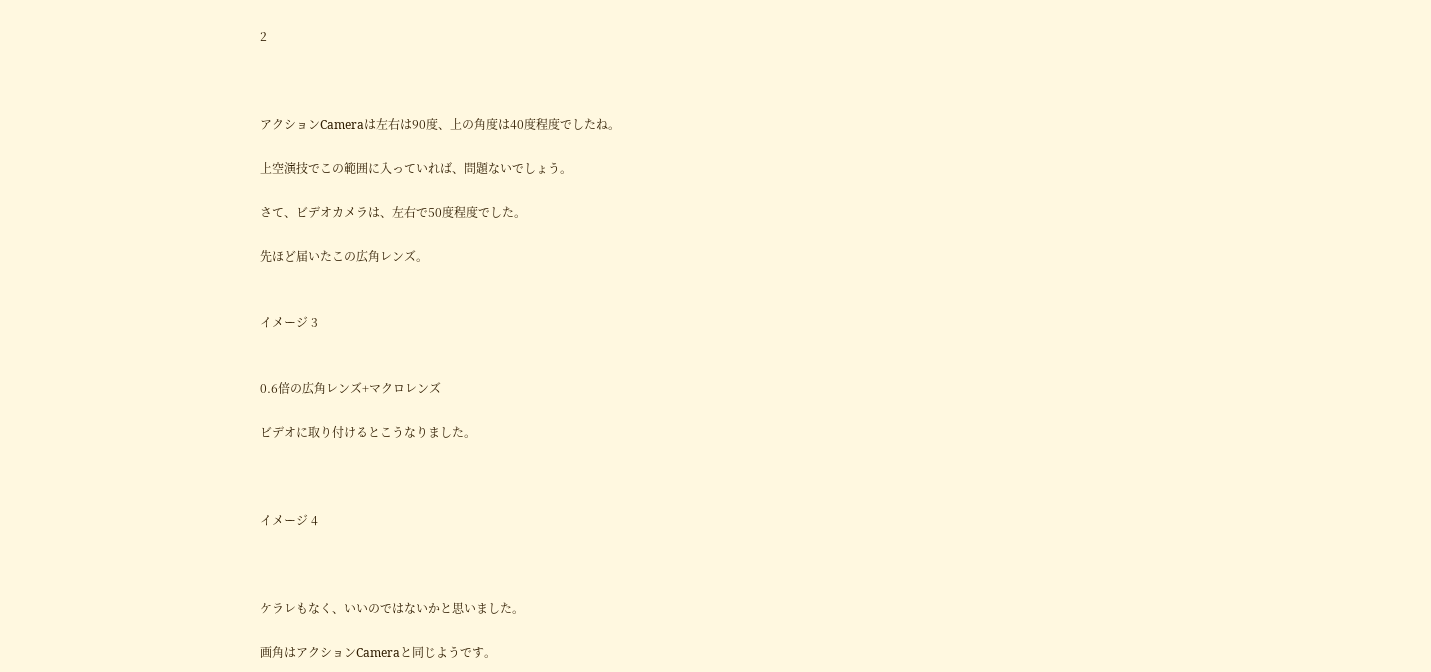2



アクションCameraは左右は90度、上の角度は40度程度でしたね。

上空演技でこの範囲に入っていれば、問題ないでしょう。

さて、ビデオカメラは、左右で50度程度でした。

先ほど届いたこの広角レンズ。


イメージ 3


0.6倍の広角レンズ+マクロレンズ

ビデオに取り付けるとこうなりました。



イメージ 4



ケラレもなく、いいのではないかと思いました。

画角はアクションCameraと同じようです。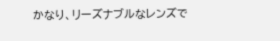かなり、リーズナブルなレンズで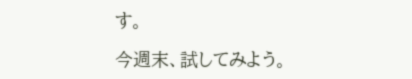す。

今週末、試してみよう。